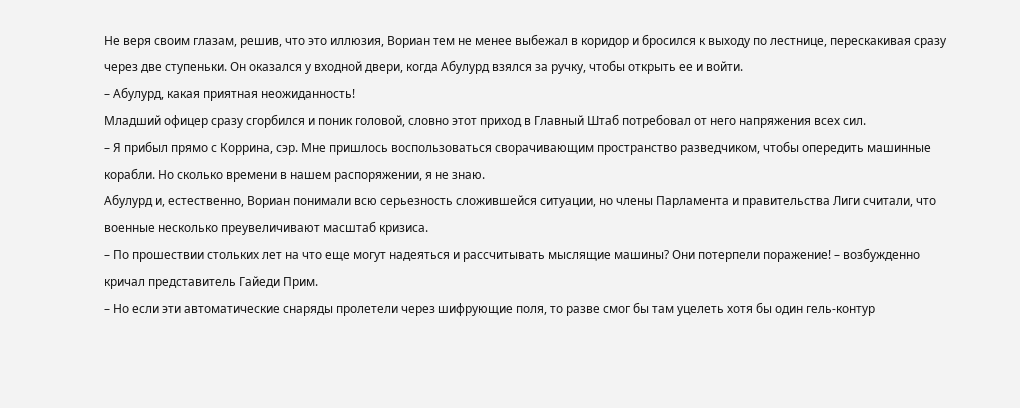Не веря своим глазам, решив, что это иллюзия, Вориан тем не менее выбежал в коридор и бросился к выходу по лестнице, перескакивая сразу через две ступеньки. Он оказался у входной двери, когда Абулурд взялся за ручку, чтобы открыть ее и войти.
– Абулурд, какая приятная неожиданность!
Младший офицер сразу сгорбился и поник головой, словно этот приход в Главный Штаб потребовал от него напряжения всех сил.
– Я прибыл прямо с Коррина, сэр. Мне пришлось воспользоваться сворачивающим пространство разведчиком, чтобы опередить машинные корабли. Но сколько времени в нашем распоряжении, я не знаю.
Абулурд и, естественно, Вориан понимали всю серьезность сложившейся ситуации, но члены Парламента и правительства Лиги считали, что военные несколько преувеличивают масштаб кризиса.
– По прошествии стольких лет на что еще могут надеяться и рассчитывать мыслящие машины? Они потерпели поражение! – возбужденно кричал представитель Гайеди Прим.
– Но если эти автоматические снаряды пролетели через шифрующие поля, то разве смог бы там уцелеть хотя бы один гель-контур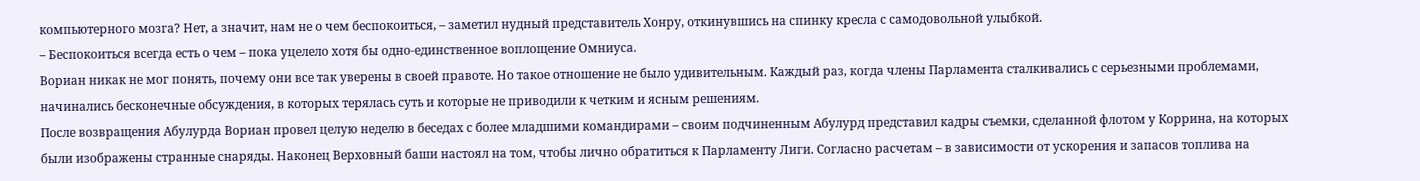компьютерного мозга? Нет, а значит, нам не о чем беспокоиться, – заметил нудный представитель Хонру, откинувшись на спинку кресла с самодовольной улыбкой.
– Беспокоиться всегда есть о чем – пока уцелело хотя бы одно-единственное воплощение Омниуса.
Вориан никак не мог понять, почему они все так уверены в своей правоте. Но такое отношение не было удивительным. Каждый раз, когда члены Парламента сталкивались с серьезными проблемами, начинались бесконечные обсуждения, в которых терялась суть и которые не приводили к четким и ясным решениям.
После возвращения Абулурда Вориан провел целую неделю в беседах с более младшими командирами – своим подчиненным Абулурд представил кадры съемки, сделанной флотом у Коррина, на которых были изображены странные снаряды. Наконец Верховный баши настоял на том, чтобы лично обратиться к Парламенту Лиги. Согласно расчетам – в зависимости от ускорения и запасов топлива на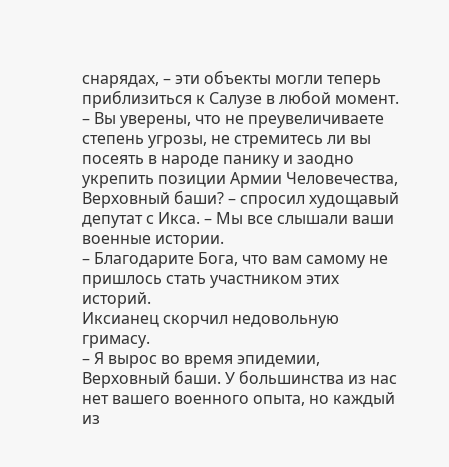снарядах, – эти объекты могли теперь приблизиться к Салузе в любой момент.
– Вы уверены, что не преувеличиваете степень угрозы, не стремитесь ли вы посеять в народе панику и заодно укрепить позиции Армии Человечества, Верховный баши? – спросил худощавый депутат с Икса. – Мы все слышали ваши военные истории.
– Благодарите Бога, что вам самому не пришлось стать участником этих историй.
Иксианец скорчил недовольную гримасу.
– Я вырос во время эпидемии, Верховный баши. У большинства из нас нет вашего военного опыта, но каждый из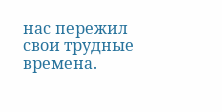нас пережил свои трудные времена.